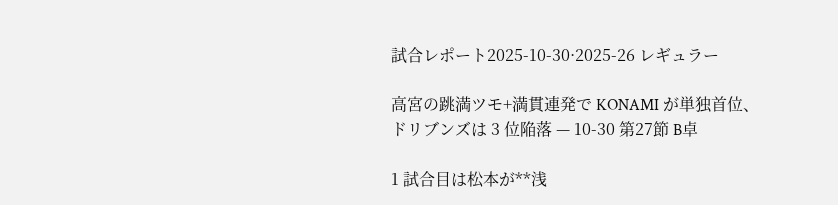試合レポート2025-10-30·2025-26 レギュラー

高宮の跳満ツモ+満貫連発で KONAMI が単独首位、ドリブンズは 3 位陥落 — 10-30 第27節 B卓

1 試合目は松本が**浅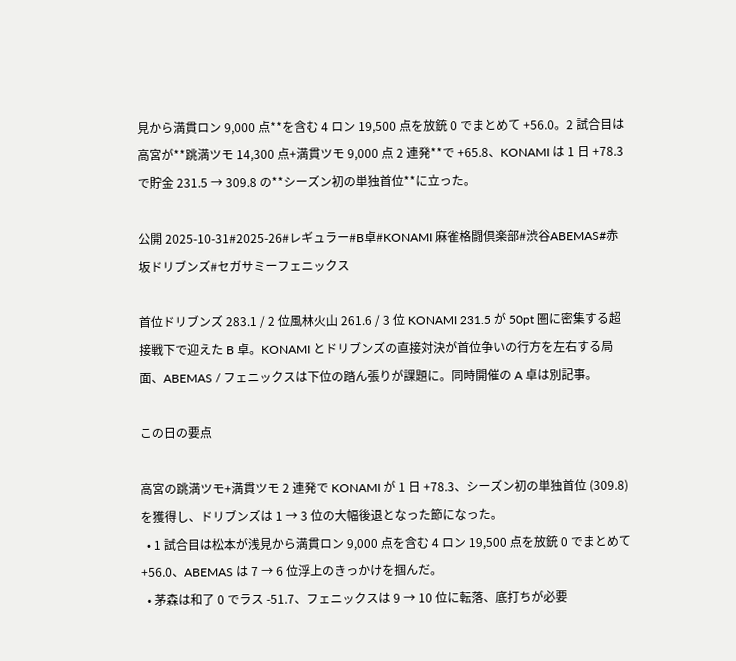見から満貫ロン 9,000 点**を含む 4 ロン 19,500 点を放銃 0 でまとめて +56.0。2 試合目は高宮が**跳満ツモ 14,300 点+満貫ツモ 9,000 点 2 連発**で +65.8、KONAMI は 1 日 +78.3 で貯金 231.5 → 309.8 の**シーズン初の単独首位**に立った。

公開 2025-10-31#2025-26#レギュラー#B卓#KONAMI 麻雀格闘倶楽部#渋谷ABEMAS#赤坂ドリブンズ#セガサミーフェニックス

首位ドリブンズ 283.1 / 2 位風林火山 261.6 / 3 位 KONAMI 231.5 が 50pt 圏に密集する超接戦下で迎えた B 卓。KONAMI とドリブンズの直接対決が首位争いの行方を左右する局面、ABEMAS / フェニックスは下位の踏ん張りが課題に。同時開催の A 卓は別記事。

この日の要点

高宮の跳満ツモ+満貫ツモ 2 連発で KONAMI が 1 日 +78.3、シーズン初の単独首位 (309.8)を獲得し、ドリブンズは 1 → 3 位の大幅後退となった節になった。
  • 1 試合目は松本が浅見から満貫ロン 9,000 点を含む 4 ロン 19,500 点を放銃 0 でまとめて +56.0、ABEMAS は 7 → 6 位浮上のきっかけを掴んだ。
  • 茅森は和了 0 でラス -51.7、フェニックスは 9 → 10 位に転落、底打ちが必要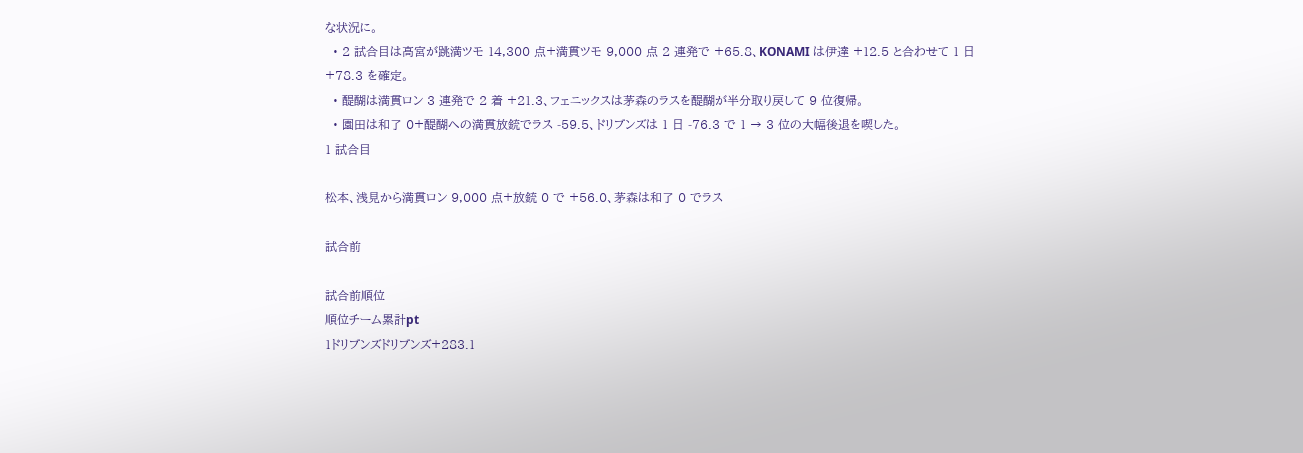な状況に。
  • 2 試合目は高宮が跳満ツモ 14,300 点+満貫ツモ 9,000 点 2 連発で +65.8、KONAMI は伊達 +12.5 と合わせて 1 日 +78.3 を確定。
  • 醍醐は満貫ロン 3 連発で 2 着 +21.3、フェニックスは茅森のラスを醍醐が半分取り戻して 9 位復帰。
  • 園田は和了 0+醍醐への満貫放銃でラス -59.5、ドリブンズは 1 日 -76.3 で 1 → 3 位の大幅後退を喫した。
1 試合目

松本、浅見から満貫ロン 9,000 点+放銃 0 で +56.0、茅森は和了 0 でラス

試合前

試合前順位
順位チーム累計pt
1ドリブンズドリブンズ+283.1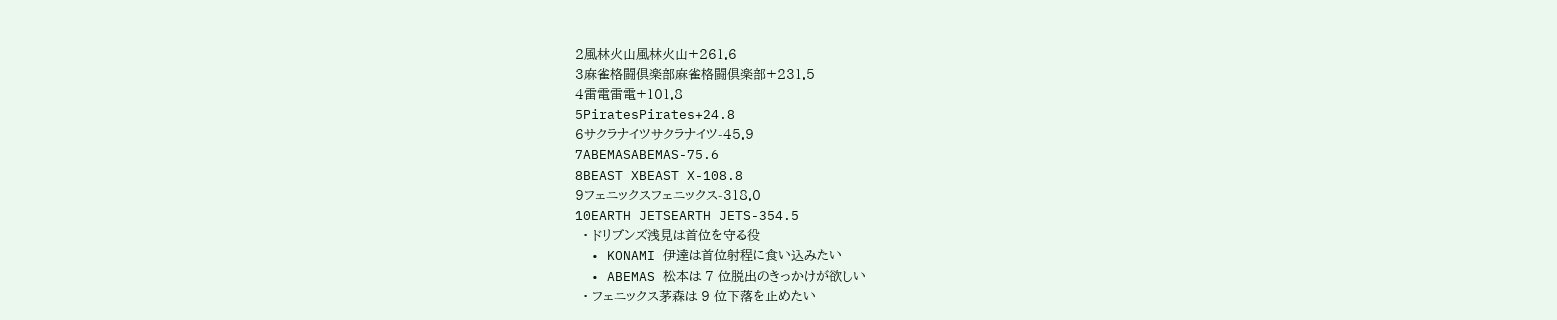2風林火山風林火山+261.6
3麻雀格闘倶楽部麻雀格闘倶楽部+231.5
4雷電雷電+101.8
5PiratesPirates+24.8
6サクラナイツサクラナイツ-45.9
7ABEMASABEMAS-75.6
8BEAST XBEAST X-108.8
9フェニックスフェニックス-318.0
10EARTH JETSEARTH JETS-354.5
  • ドリブンズ浅見は首位を守る役
  • KONAMI 伊達は首位射程に食い込みたい
  • ABEMAS 松本は 7 位脱出のきっかけが欲しい
  • フェニックス茅森は 9 位下落を止めたい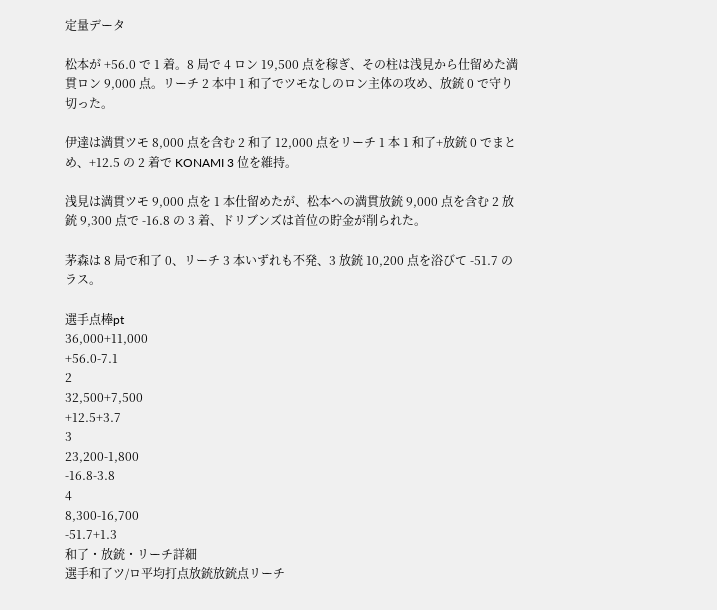定量データ

松本が +56.0 で 1 着。8 局で 4 ロン 19,500 点を稼ぎ、その柱は浅見から仕留めた満貫ロン 9,000 点。リーチ 2 本中 1 和了でツモなしのロン主体の攻め、放銃 0 で守り切った。

伊達は満貫ツモ 8,000 点を含む 2 和了 12,000 点をリーチ 1 本 1 和了+放銃 0 でまとめ、+12.5 の 2 着で KONAMI 3 位を維持。

浅見は満貫ツモ 9,000 点を 1 本仕留めたが、松本への満貫放銃 9,000 点を含む 2 放銃 9,300 点で -16.8 の 3 着、ドリブンズは首位の貯金が削られた。

茅森は 8 局で和了 0、リーチ 3 本いずれも不発、3 放銃 10,200 点を浴びて -51.7 のラス。

選手点棒pt
36,000+11,000
+56.0-7.1
2
32,500+7,500
+12.5+3.7
3
23,200-1,800
-16.8-3.8
4
8,300-16,700
-51.7+1.3
和了・放銃・リーチ詳細
選手和了ツ/ロ平均打点放銃放銃点リーチ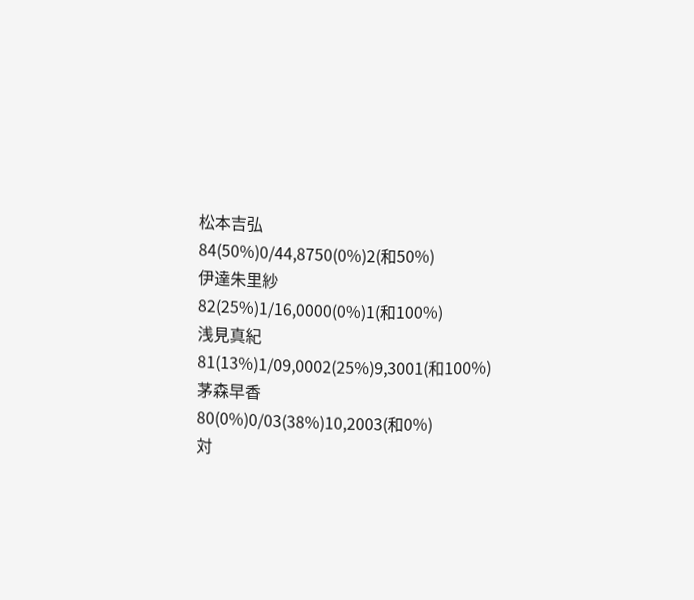松本吉弘
84(50%)0/44,8750(0%)2(和50%)
伊達朱里紗
82(25%)1/16,0000(0%)1(和100%)
浅見真紀
81(13%)1/09,0002(25%)9,3001(和100%)
茅森早香
80(0%)0/03(38%)10,2003(和0%)
対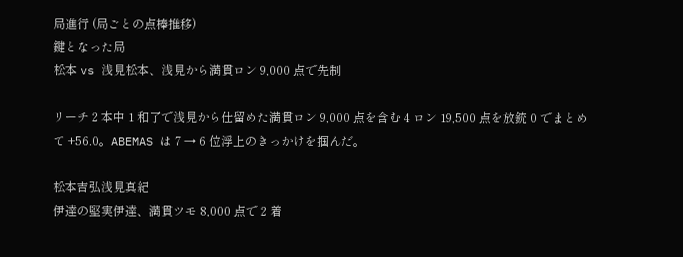局進行 (局ごとの点棒推移)
鍵となった局
松本 vs 浅見松本、浅見から満貫ロン 9,000 点で先制

リーチ 2 本中 1 和了で浅見から仕留めた満貫ロン 9,000 点を含む 4 ロン 19,500 点を放銃 0 でまとめて +56.0。ABEMAS は 7 → 6 位浮上のきっかけを掴んだ。

松本吉弘浅見真紀
伊達の堅実伊達、満貫ツモ 8,000 点で 2 着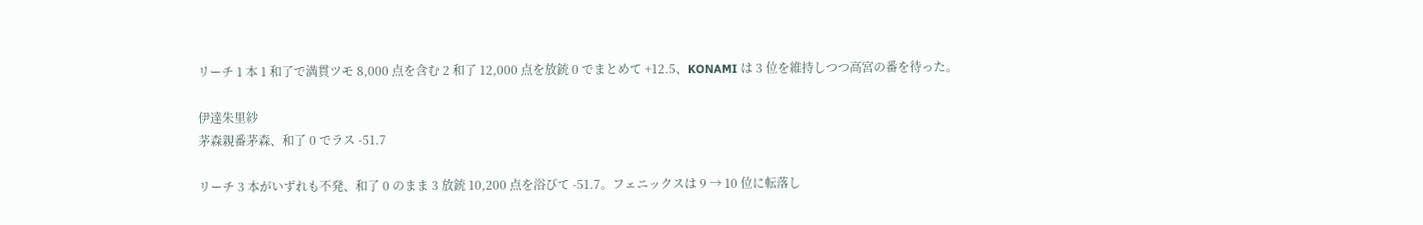リーチ 1 本 1 和了で満貫ツモ 8,000 点を含む 2 和了 12,000 点を放銃 0 でまとめて +12.5、KONAMI は 3 位を維持しつつ高宮の番を待った。

伊達朱里紗
茅森親番茅森、和了 0 でラス -51.7

リーチ 3 本がいずれも不発、和了 0 のまま 3 放銃 10,200 点を浴びて -51.7。フェニックスは 9 → 10 位に転落し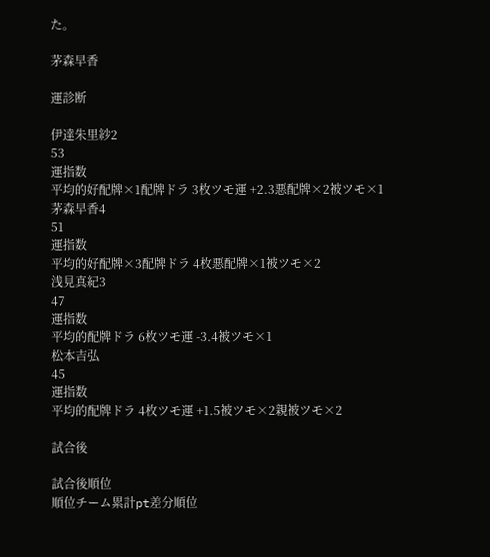た。

茅森早香

運診断

伊達朱里紗2
53
運指数
平均的好配牌×1配牌ドラ 3枚ツモ運 +2.3悪配牌×2被ツモ×1
茅森早香4
51
運指数
平均的好配牌×3配牌ドラ 4枚悪配牌×1被ツモ×2
浅見真紀3
47
運指数
平均的配牌ドラ 6枚ツモ運 -3.4被ツモ×1
松本吉弘
45
運指数
平均的配牌ドラ 4枚ツモ運 +1.5被ツモ×2親被ツモ×2

試合後

試合後順位
順位チーム累計pt差分順位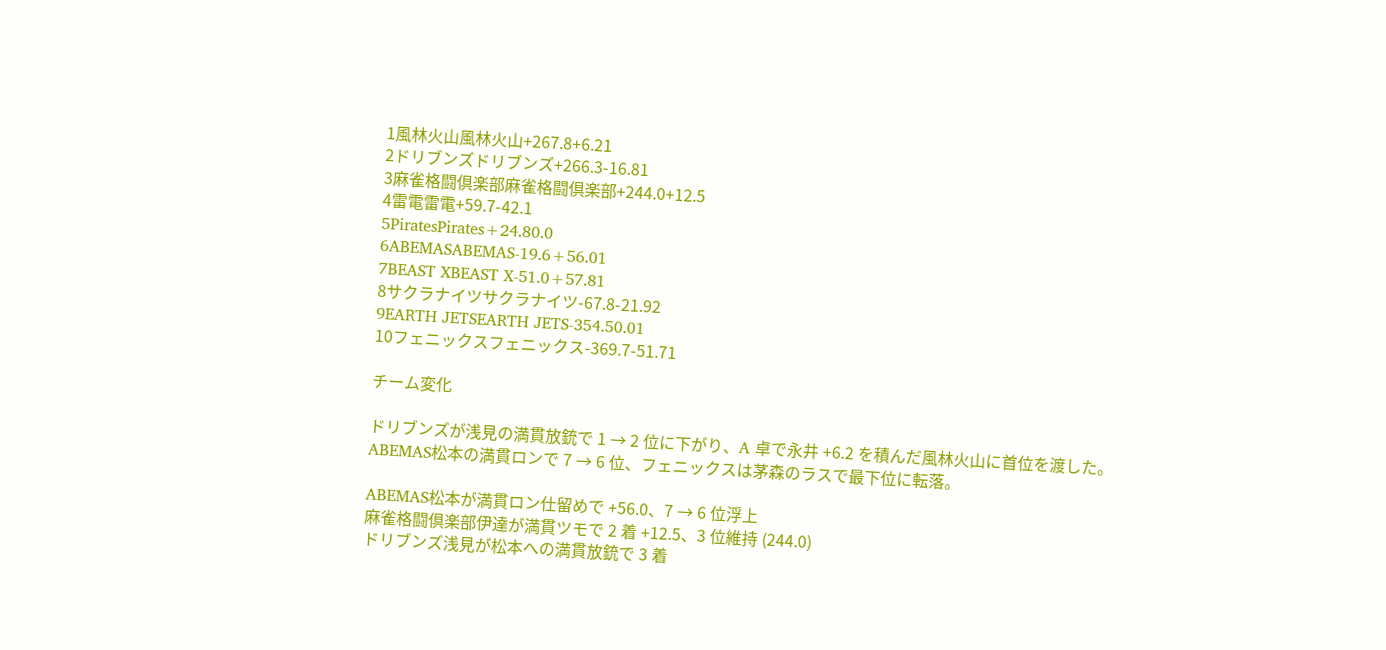1風林火山風林火山+267.8+6.21
2ドリブンズドリブンズ+266.3-16.81
3麻雀格闘倶楽部麻雀格闘倶楽部+244.0+12.5
4雷電雷電+59.7-42.1
5PiratesPirates+24.80.0
6ABEMASABEMAS-19.6+56.01
7BEAST XBEAST X-51.0+57.81
8サクラナイツサクラナイツ-67.8-21.92
9EARTH JETSEARTH JETS-354.50.01
10フェニックスフェニックス-369.7-51.71

チーム変化

ドリブンズが浅見の満貫放銃で 1 → 2 位に下がり、A 卓で永井 +6.2 を積んだ風林火山に首位を渡した。ABEMAS松本の満貫ロンで 7 → 6 位、フェニックスは茅森のラスで最下位に転落。

ABEMAS松本が満貫ロン仕留めで +56.0、7 → 6 位浮上
麻雀格闘倶楽部伊達が満貫ツモで 2 着 +12.5、3 位維持 (244.0)
ドリブンズ浅見が松本への満貫放銃で 3 着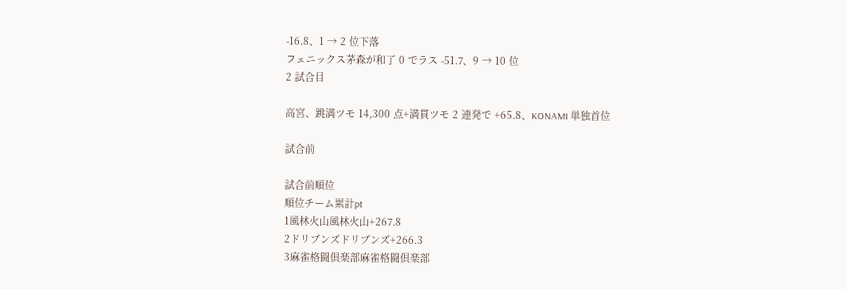-16.8、1 → 2 位下落
フェニックス茅森が和了 0 でラス -51.7、9 → 10 位
2 試合目

高宮、跳満ツモ 14,300 点+満貫ツモ 2 連発で +65.8、KONAMI 単独首位

試合前

試合前順位
順位チーム累計pt
1風林火山風林火山+267.8
2ドリブンズドリブンズ+266.3
3麻雀格闘倶楽部麻雀格闘倶楽部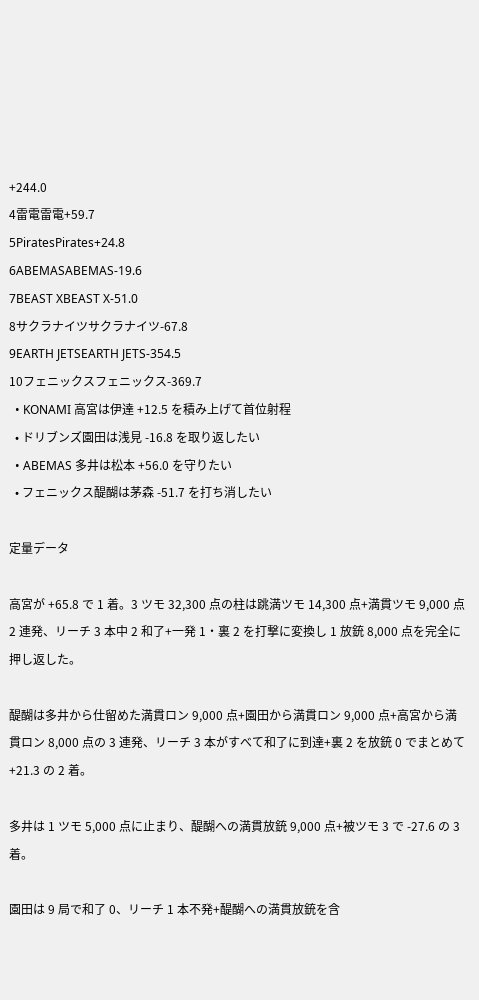+244.0
4雷電雷電+59.7
5PiratesPirates+24.8
6ABEMASABEMAS-19.6
7BEAST XBEAST X-51.0
8サクラナイツサクラナイツ-67.8
9EARTH JETSEARTH JETS-354.5
10フェニックスフェニックス-369.7
  • KONAMI 高宮は伊達 +12.5 を積み上げて首位射程
  • ドリブンズ園田は浅見 -16.8 を取り返したい
  • ABEMAS 多井は松本 +56.0 を守りたい
  • フェニックス醍醐は茅森 -51.7 を打ち消したい

定量データ

高宮が +65.8 で 1 着。3 ツモ 32,300 点の柱は跳満ツモ 14,300 点+満貫ツモ 9,000 点 2 連発、リーチ 3 本中 2 和了+一発 1・裏 2 を打撃に変換し 1 放銃 8,000 点を完全に押し返した。

醍醐は多井から仕留めた満貫ロン 9,000 点+園田から満貫ロン 9,000 点+高宮から満貫ロン 8,000 点の 3 連発、リーチ 3 本がすべて和了に到達+裏 2 を放銃 0 でまとめて +21.3 の 2 着。

多井は 1 ツモ 5,000 点に止まり、醍醐への満貫放銃 9,000 点+被ツモ 3 で -27.6 の 3 着。

園田は 9 局で和了 0、リーチ 1 本不発+醍醐への満貫放銃を含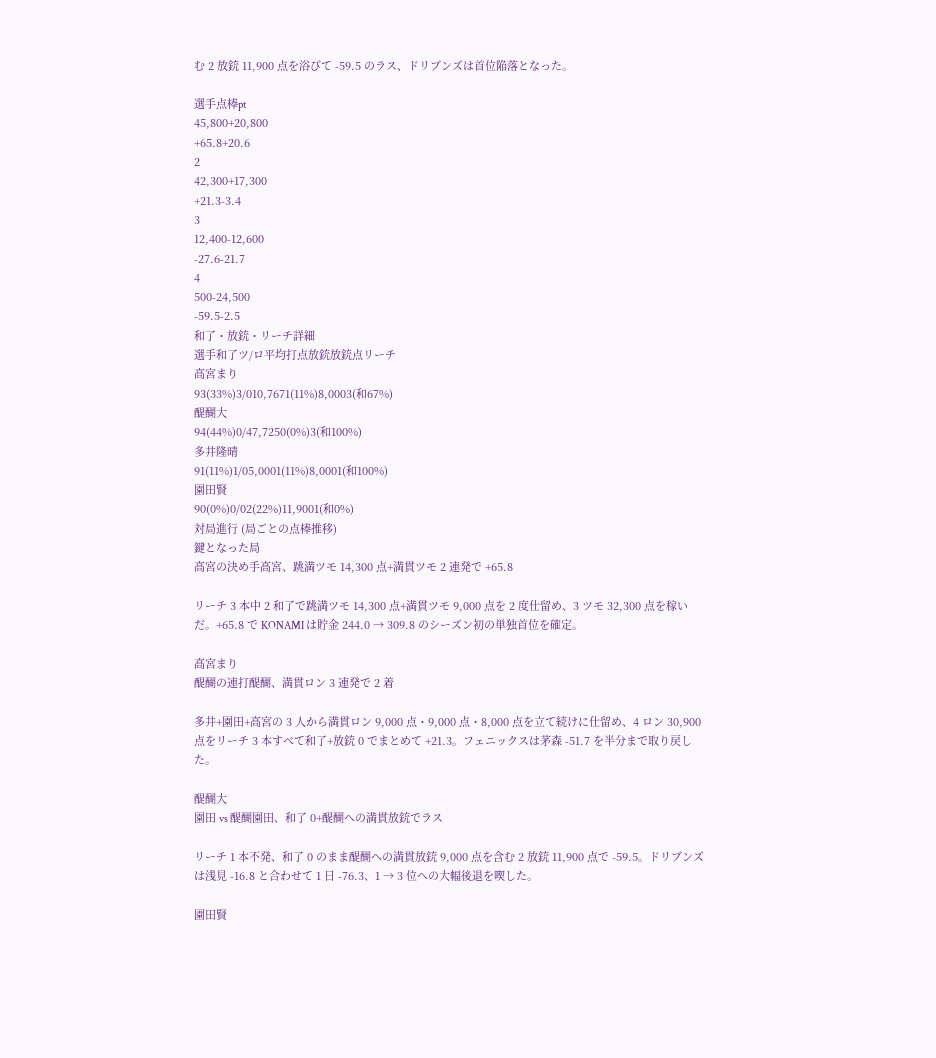む 2 放銃 11,900 点を浴びて -59.5 のラス、ドリブンズは首位陥落となった。

選手点棒pt
45,800+20,800
+65.8+20.6
2
42,300+17,300
+21.3-3.4
3
12,400-12,600
-27.6-21.7
4
500-24,500
-59.5-2.5
和了・放銃・リーチ詳細
選手和了ツ/ロ平均打点放銃放銃点リーチ
高宮まり
93(33%)3/010,7671(11%)8,0003(和67%)
醍醐大
94(44%)0/47,7250(0%)3(和100%)
多井隆晴
91(11%)1/05,0001(11%)8,0001(和100%)
園田賢
90(0%)0/02(22%)11,9001(和0%)
対局進行 (局ごとの点棒推移)
鍵となった局
高宮の決め手高宮、跳満ツモ 14,300 点+満貫ツモ 2 連発で +65.8

リーチ 3 本中 2 和了で跳満ツモ 14,300 点+満貫ツモ 9,000 点を 2 度仕留め、3 ツモ 32,300 点を稼いだ。+65.8 で KONAMI は貯金 244.0 → 309.8 のシーズン初の単独首位を確定。

高宮まり
醍醐の連打醍醐、満貫ロン 3 連発で 2 着

多井+園田+高宮の 3 人から満貫ロン 9,000 点・9,000 点・8,000 点を立て続けに仕留め、4 ロン 30,900 点をリーチ 3 本すべて和了+放銃 0 でまとめて +21.3。フェニックスは茅森 -51.7 を半分まで取り戻した。

醍醐大
園田 vs 醍醐園田、和了 0+醍醐への満貫放銃でラス

リーチ 1 本不発、和了 0 のまま醍醐への満貫放銃 9,000 点を含む 2 放銃 11,900 点で -59.5。ドリブンズは浅見 -16.8 と合わせて 1 日 -76.3、1 → 3 位への大幅後退を喫した。

園田賢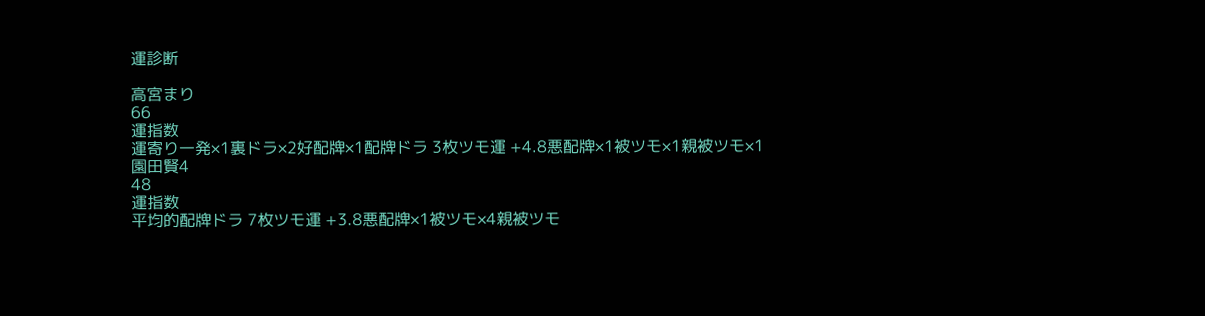運診断

高宮まり
66
運指数
運寄り一発×1裏ドラ×2好配牌×1配牌ドラ 3枚ツモ運 +4.8悪配牌×1被ツモ×1親被ツモ×1
園田賢4
48
運指数
平均的配牌ドラ 7枚ツモ運 +3.8悪配牌×1被ツモ×4親被ツモ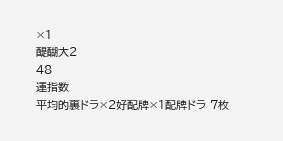×1
醍醐大2
48
運指数
平均的裏ドラ×2好配牌×1配牌ドラ 7枚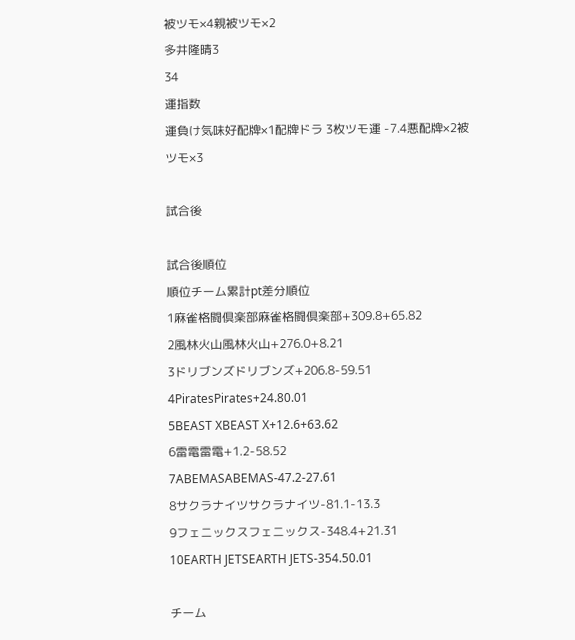被ツモ×4親被ツモ×2
多井隆晴3
34
運指数
運負け気味好配牌×1配牌ドラ 3枚ツモ運 -7.4悪配牌×2被ツモ×3

試合後

試合後順位
順位チーム累計pt差分順位
1麻雀格闘倶楽部麻雀格闘倶楽部+309.8+65.82
2風林火山風林火山+276.0+8.21
3ドリブンズドリブンズ+206.8-59.51
4PiratesPirates+24.80.01
5BEAST XBEAST X+12.6+63.62
6雷電雷電+1.2-58.52
7ABEMASABEMAS-47.2-27.61
8サクラナイツサクラナイツ-81.1-13.3
9フェニックスフェニックス-348.4+21.31
10EARTH JETSEARTH JETS-354.50.01

チーム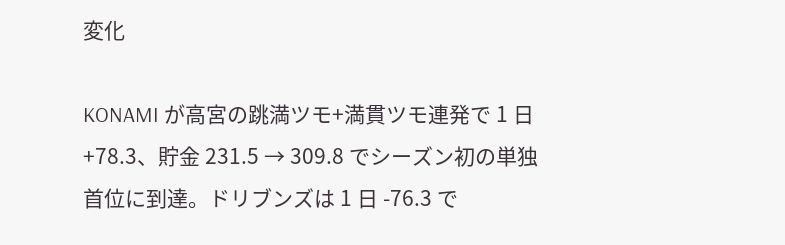変化

KONAMI が高宮の跳満ツモ+満貫ツモ連発で 1 日 +78.3、貯金 231.5 → 309.8 でシーズン初の単独首位に到達。ドリブンズは 1 日 -76.3 で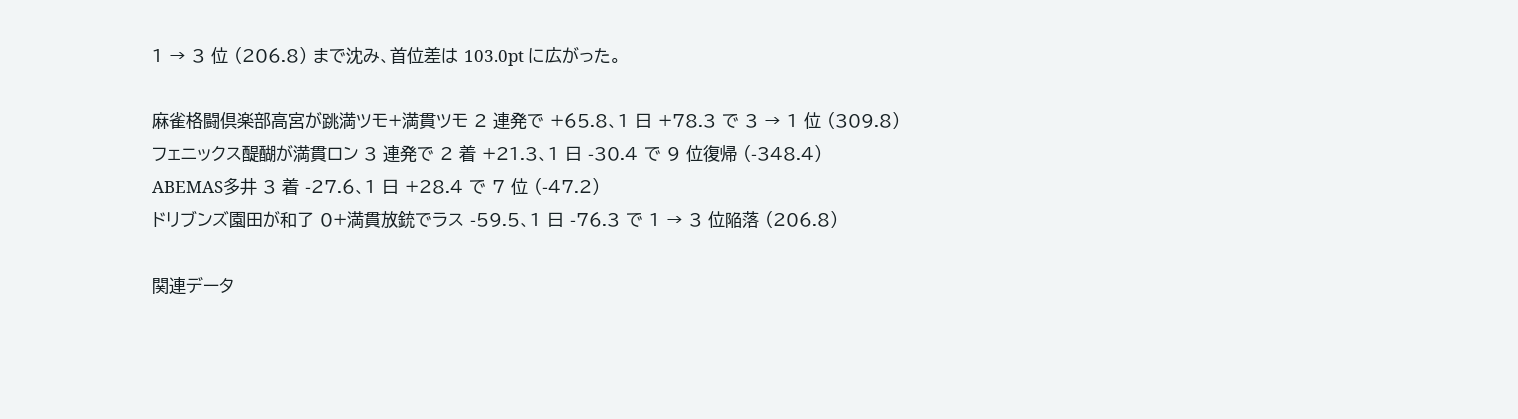1 → 3 位 (206.8) まで沈み、首位差は 103.0pt に広がった。

麻雀格闘倶楽部高宮が跳満ツモ+満貫ツモ 2 連発で +65.8、1 日 +78.3 で 3 → 1 位 (309.8)
フェニックス醍醐が満貫ロン 3 連発で 2 着 +21.3、1 日 -30.4 で 9 位復帰 (-348.4)
ABEMAS多井 3 着 -27.6、1 日 +28.4 で 7 位 (-47.2)
ドリブンズ園田が和了 0+満貫放銃でラス -59.5、1 日 -76.3 で 1 → 3 位陥落 (206.8)

関連データ